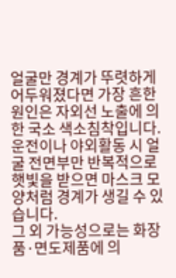얼굴만 경계가 뚜렷하게 어두워졌다면 가장 흔한 원인은 자외선 노출에 의한 국소 색소침착입니다. 운전이나 야외활동 시 얼굴 전면부만 반복적으로 햇빛을 받으면 마스크 모양처럼 경계가 생길 수 있습니다.
그 외 가능성으로는 화장품·면도제품에 의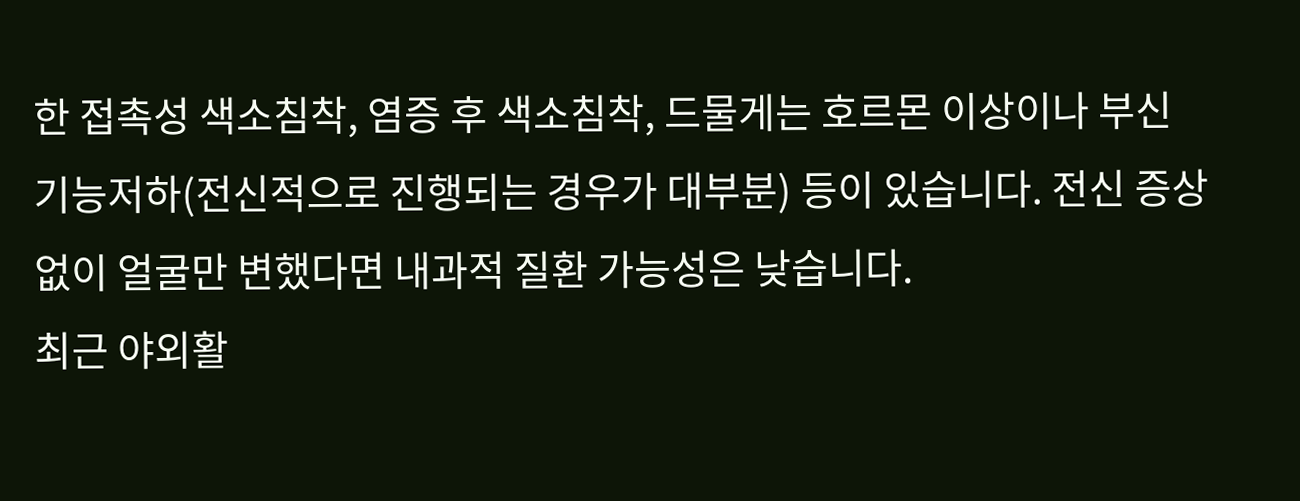한 접촉성 색소침착, 염증 후 색소침착, 드물게는 호르몬 이상이나 부신 기능저하(전신적으로 진행되는 경우가 대부분) 등이 있습니다. 전신 증상 없이 얼굴만 변했다면 내과적 질환 가능성은 낮습니다.
최근 야외활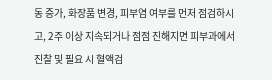동 증가, 화장품 변경, 피부염 여부를 먼저 점검하시고, 2주 이상 지속되거나 점점 진해지면 피부과에서 진찰 및 필요 시 혈액검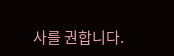사를 권합니다.